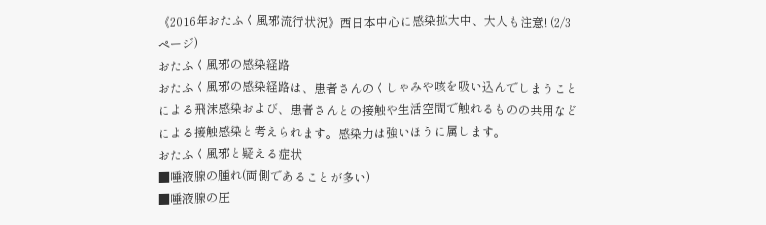《2016年おたふく風邪流行状況》西日本中心に感染拡大中、大人も注意! (2/3ページ)
おたふく風邪の感染経路
おたふく風邪の感染経路は、患者さんのくしゃみや咳を吸い込んでしまうことによる飛沫感染および、患者さんとの接触や生活空間で触れるものの共用などによる接触感染と考えられます。感染力は強いほうに属します。
おたふく風邪と疑える症状
■唾液腺の腫れ(両側であることが多い)
■唾液腺の圧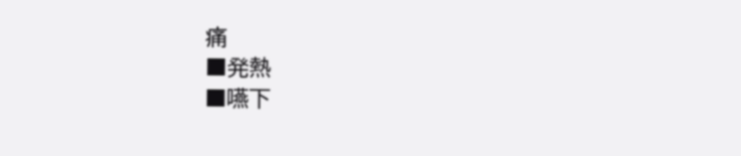痛
■発熱
■嚥下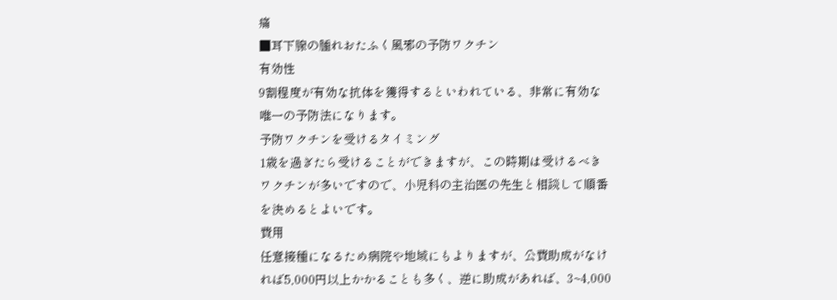痛
■耳下腺の腫れおたふく風邪の予防ワクチン
有効性
9割程度が有効な抗体を獲得するといわれている、非常に有効な唯一の予防法になります。
予防ワクチンを受けるタイミング
1歳を過ぎたら受けることができますが、この時期は受けるべきワクチンが多いですので、小児科の主治医の先生と相談して順番を決めるとよいです。
費用
任意接種になるため病院や地域にもよりますが、公費助成がなければ5,000円以上かかることも多く、逆に助成があれば、3~4,000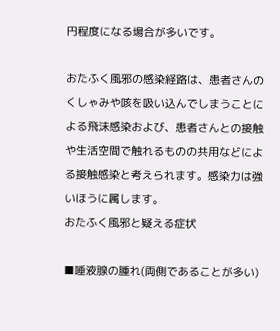円程度になる場合が多いです。

おたふく風邪の感染経路は、患者さんのくしゃみや咳を吸い込んでしまうことによる飛沫感染および、患者さんとの接触や生活空間で触れるものの共用などによる接触感染と考えられます。感染力は強いほうに属します。
おたふく風邪と疑える症状

■唾液腺の腫れ(両側であることが多い)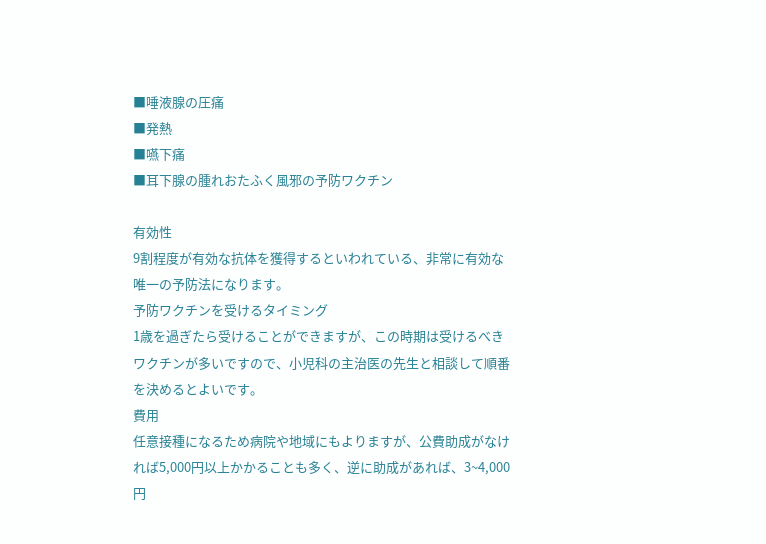■唾液腺の圧痛
■発熱
■嚥下痛
■耳下腺の腫れおたふく風邪の予防ワクチン

有効性
9割程度が有効な抗体を獲得するといわれている、非常に有効な唯一の予防法になります。
予防ワクチンを受けるタイミング
1歳を過ぎたら受けることができますが、この時期は受けるべきワクチンが多いですので、小児科の主治医の先生と相談して順番を決めるとよいです。
費用
任意接種になるため病院や地域にもよりますが、公費助成がなければ5,000円以上かかることも多く、逆に助成があれば、3~4,000円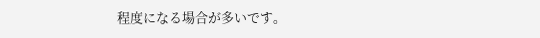程度になる場合が多いです。